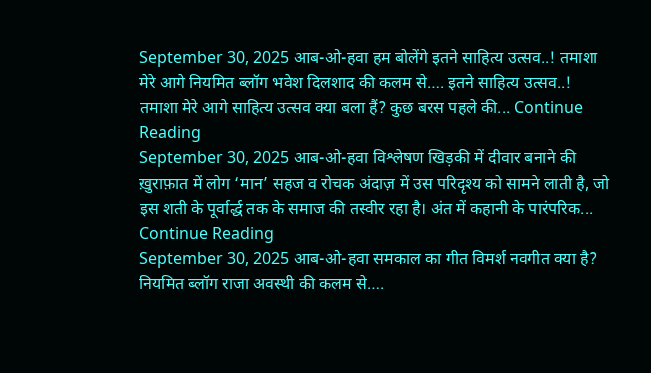September 30, 2025 आब-ओ-हवा हम बोलेंगे इतने साहित्य उत्सव..! तमाशा मेरे आगे नियमित ब्लॉग भवेश दिलशाद की कलम से…. इतने साहित्य उत्सव..! तमाशा मेरे आगे साहित्य उत्सव क्या बला हैं? कुछ बरस पहले की... Continue Reading
September 30, 2025 आब-ओ-हवा विश्लेषण खिड़की में दीवार बनाने की ख़ुराफ़ात में लोग ‘मान’ सहज व रोचक अंदाज़ में उस परिदृश्य को सामने लाती है, जो इस शती के पूर्वार्द्ध तक के समाज की तस्वीर रहा है। अंत में कहानी के पारंपरिक... Continue Reading
September 30, 2025 आब-ओ-हवा समकाल का गीत विमर्श नवगीत क्या है? नियमित ब्लॉग राजा अवस्थी की कलम से….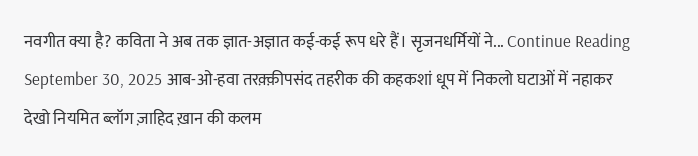नवगीत क्या है? कविता ने अब तक ज्ञात-अज्ञात कई-कई रूप धरे हैं। सृजनधर्मियों ने... Continue Reading
September 30, 2025 आब-ओ-हवा तरक़्क़ीपसंद तहरीक की कहकशां धूप में निकलो घटाओं में नहाकर देखो नियमित ब्लॉग ज़ाहिद ख़ान की कलम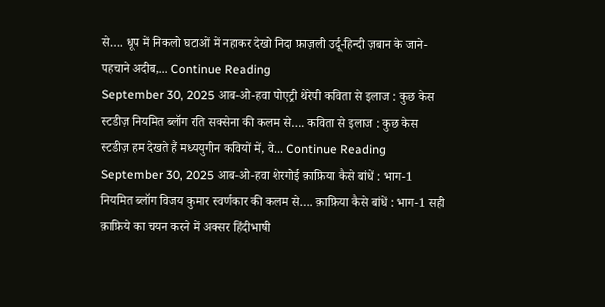से…. धूप में निकलो घटाओं में नहाकर देखो निदा फ़ाज़ली उर्दू-हिन्दी ज़बान के जाने-पहचाने अदीब,... Continue Reading
September 30, 2025 आब-ओ-हवा पोएट्री थेरेपी कविता से इलाज : कुछ केस स्टडीज़ नियमित ब्लॉग रति सक्सेना की कलम से…. कविता से इलाज : कुछ केस स्टडीज़ हम देखते हैं मध्ययुगीन कवियों में, वे... Continue Reading
September 30, 2025 आब-ओ-हवा शेरगोई क़ाफ़िया कैसे बांधें : भाग-1 नियमित ब्लॉग विजय कुमार स्वर्णकार की कलम से…. क़ाफ़िया कैसे बांधें : भाग-1 सही क़ाफ़िये का चयन करने में अक्सर हिंदीभाषी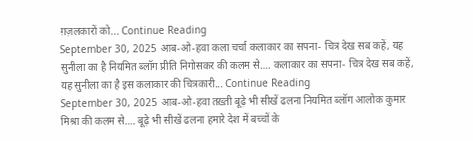ग़ज़लकारों को... Continue Reading
September 30, 2025 आब-ओ-हवा कला चर्चा कलाकार का सपना- चित्र देख सब कहें, यह सुनीला का है नियमित ब्लॉग प्रीति निगोसकर की कलम से…. कलाकार का सपना- चित्र देख सब कहें, यह सुनीला का है इस कलाकार की चित्रकारी... Continue Reading
September 30, 2025 आब-ओ-हवा तख़्ती बूढ़े भी सीखें ढलना नियमित ब्लॉग आलोक कुमार मिश्रा की कलम से…. बूढ़े भी सीखें ढलना हमारे देश में बच्चों के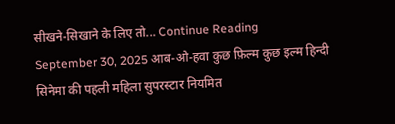सीखने-सिखाने के लिए तो... Continue Reading
September 30, 2025 आब-ओ-हवा कुछ फ़िल्म कुछ इल्म हिन्दी सिनेमा की पहली महिला सुपरस्टार नियमित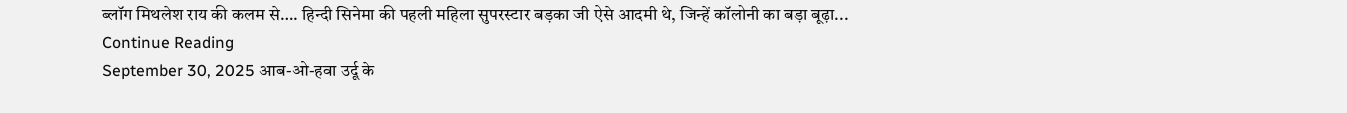ब्लॉग मिथलेश राय की कलम से…. हिन्दी सिनेमा की पहली महिला सुपरस्टार बड़का जी ऐसे आदमी थे, जिन्हें कॉलोनी का बड़ा बूढ़ा... Continue Reading
September 30, 2025 आब-ओ-हवा उर्दू के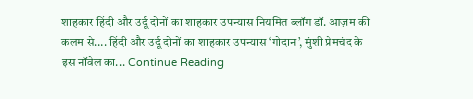शाहकार हिंदी और उर्दू दोनों का शाहकार उपन्यास नियमित ब्लॉग डॉ. आज़म की कलम से…. हिंदी और उर्दू दोनों का शाहकार उपन्यास ‘गोदान’, मुंशी प्रेमचंद के इस नॉवेल का... Continue Reading